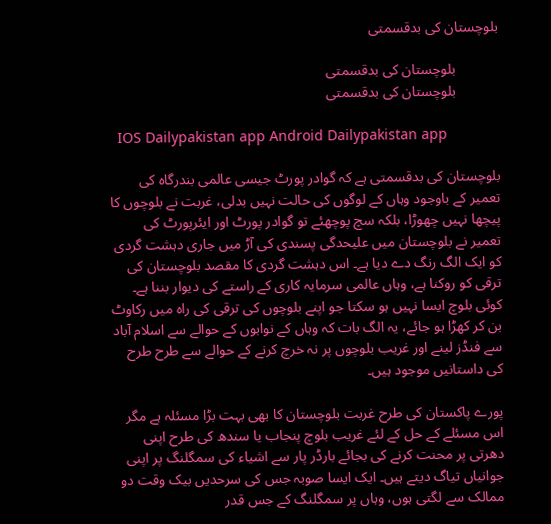بلوچستان کی بدقسمتی

            بلوچستان کی بدقسمتی
            بلوچستان کی بدقسمتی

  IOS Dailypakistan app Android Dailypakistan app

بلوچستان کی بدقسمتی ہے کہ گوادر پورٹ جیسی عالمی بندرگاہ کی تعمیر کے باوجود وہاں کے لوگوں کی حالت نہیں بدلی، غربت نے بلوچوں کا پیچھا نہیں چھوڑا، بلکہ سچ پوچھئے تو گوادر پورٹ اور ایئرپورٹ کی تعمیر نے بلوچستان میں علیحدگی پسندی کی آڑ میں جاری دہشت گردی کو ایک الگ رنگ دے دیا ہے۔ اس دہشت گردی کا مقصد بلوچستان کی ترقی کو روکنا ہے، وہاں عالمی سرمایہ کاری کے راستے کی دیوار بننا ہے۔ کوئی بلوچ ایسا نہیں ہو سکتا جو اپنے بلوچوں کی ترقی کی راہ میں رکاوٹ بن کر کھڑا ہو جائے، یہ الگ بات کہ وہاں کے نوابوں کے حوالے سے اسلام آباد سے فنڈز لینے اور غریب بلوچوں پر نہ خرچ کرنے کے حوالے سے طرح طرح کی داستانیں موجود ہیں۔

پورے پاکستان کی طرح غربت بلوچستان کا بھی بہت بڑا مسئلہ ہے مگر اس مسئلے کے حل کے لئے غریب بلوچ پنجاب یا سندھ کی طرح اپنی دھرتی پر محنت کرنے کی بجائے بارڈر پار سے اشیاء کی سمگلنگ پر اپنی جوانیاں تیاگ دیتے ہیں۔ ایک ایسا صوبہ جس کی سرحدیں بیک وقت دو ممالک سے لگتی ہوں، وہاں پر سمگلنگ کے جس قدر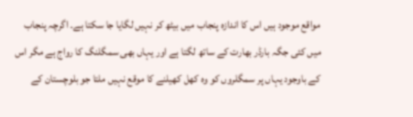مواقع موجود ہیں اس کا اندازہ پنجاب میں بیٹھ کر نہیں لگایا جا سکتا ہے۔ اگرچہ پنجاب میں کئی جگہ بارڈر بھارت کے ساتھ لگتا ہے اور یہاں بھی سمگلنگ کا رواج ہے مگر اس کے باوجود یہاں پر سمگلروں کو وہ کھل کھیلنے کا موقع نہیں ملتا جو بلوچستان کے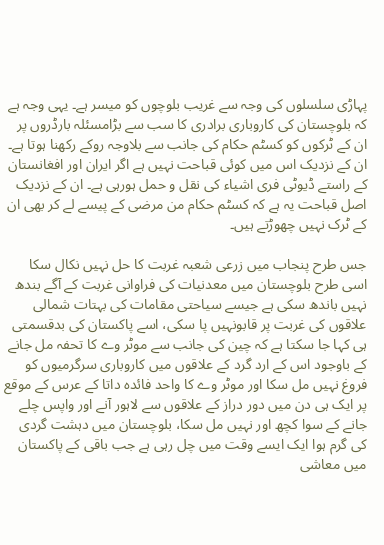پہاڑی سلسلوں کی وجہ سے غریب بلوچوں کو میسر ہے۔ یہی وجہ ہے کہ بلوچستان کی کاروباری برادری کا سب سے بڑامسئلہ بارڈروں پر ان کے ٹرکوں کو کسٹم حکام کی جانب سے بلاوجہ روکے رکھنا ہوتا ہے۔ ان کے نزدیک اس میں کوئی قباحت نہیں ہے اگر ایران اور افغانستان کے راستے ڈیوٹی فری اشیاء کی نقل و حمل ہورہی ہے۔ ان کے نزدیک اصل قباحت یہ ہے کہ کسٹم حکام من مرضی کے پیسے لے کر بھی ان کے ٹرک نہیں چھوڑتے ہیں۔

جس طرح پنجاب میں زرعی شعبہ غربت کا حل نہیں نکال سکا  اسی طرح بلوچستان میں معدنیات کی فراوانی غربت کے آگے بندھ نہیں باندھ سکی ہے جیسے سیاحتی مقامات کی بہتات شمالی علاقوں کی غربت پر قابونہیں پا سکی، اسے پاکستان کی بدقسمتی ہی کہا جا سکتا ہے کہ چین کی جانب سے موٹر وے کا تحفہ مل جانے کے باوجود اس کے ارد گرد کے علاقوں میں کاروباری سرگرمیوں کو فروغ نہیں مل سکا اور موٹر وے کا واحد فائدہ داتا کے عرس کے موقع پر ایک ہی دن میں دور دراز کے علاقوں سے لاہور آنے اور واپس چلے جانے کے سوا کچھ اور نہیں مل سکا، بلوچستان میں دہشت گردی کی گرم ہوا ایک ایسے وقت میں چل رہی ہے جب باقی کے پاکستان میں معاشی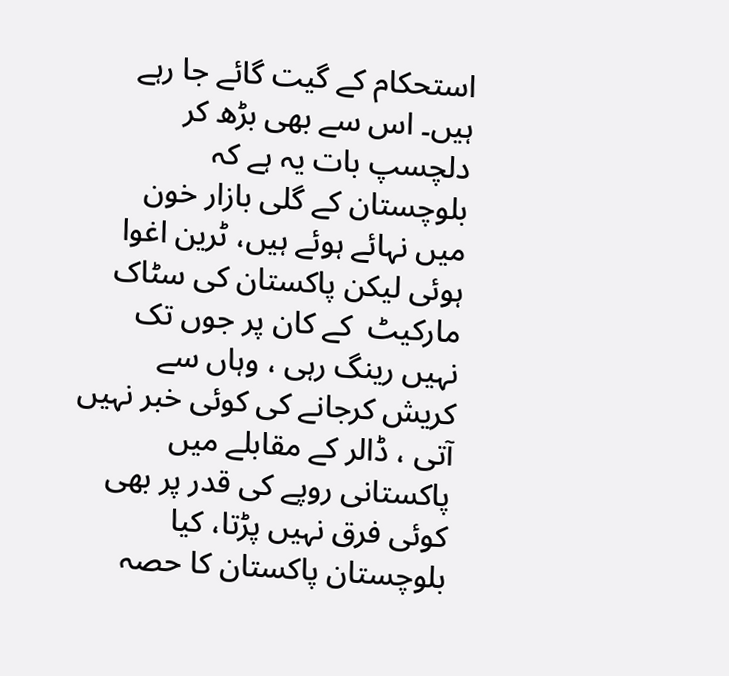استحکام کے گیت گائے جا رہے ہیں۔ اس سے بھی بڑھ کر دلچسپ بات یہ ہے کہ بلوچستان کے گلی بازار خون میں نہائے ہوئے ہیں، ٹرین اغوا ہوئی لیکن پاکستان کی سٹاک مارکیٹ  کے کان پر جوں تک نہیں رینگ رہی ، وہاں سے کریش کرجانے کی کوئی خبر نہیں آتی ، ڈالر کے مقابلے میں پاکستانی روپے کی قدر پر بھی کوئی فرق نہیں پڑتا، کیا بلوچستان پاکستان کا حصہ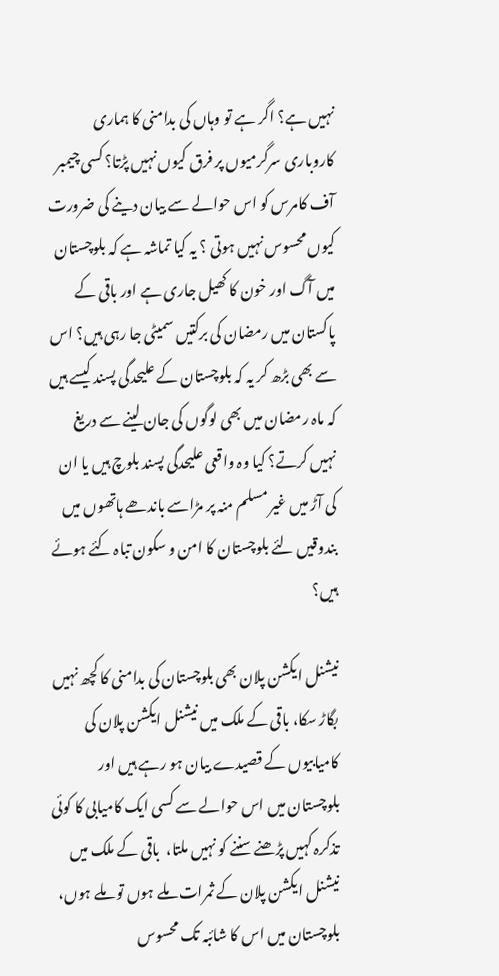نہیں ہے؟ اگر ہے تو وہاں کی بدامنی کا ہماری کاروباری سرگرمیوں پر فرق کیوں نہیں پڑتا؟ کسی چیمبر آف کامرس کو اس حوالے سے بیان دینے کی ضرورت کیوں محسوس نہیں ہوتی ؟ یہ کیا تماشہ ہے کہ بلوچستان میں آگ اور خون کا کھیل جاری ہے اور باقی کے پاکستان میں رمضان کی برکتیں سمیٹی جا رہی ہیں؟ اس سے بھی بڑھ کر یہ کہ بلوچستان کے علیحدگی پسند کیسے ہیں کہ ماہ رمضان میں بھی لوگوں کی جان لینے سے دریغ نہیں کرتے؟ کیا وہ واقعی علیحدگی پسند بلوچ ہیں یا ان کی آڑ میں غیر مسلم منہ پر مڑاسے باندھے ہاتھوں میں بندوقیں لئے بلوچستان کا امن و سکون تباہ کئے ہوئے ہیں؟

نیشنل ایکشن پلان بھی بلوچستان کی بدامنی کا کچھ نہیں بگاڑ سکا، باقی کے ملک میں نیشنل ایکشن پلان کی کامیابیوں کے قصیدے بیان ہو رہے ہیں اور بلوچستان میں اس حوالے سے کسی ایک کامیابی کا کوئی تذکرہ کہیں پڑھنے سننے کو نہیں ملتا،  باقی کے ملک میں نیشنل ایکشن پلان کے ثمرات ملے ہوں تو ملے ہوں، بلوچستان میں اس کا شائبہ تک محسوس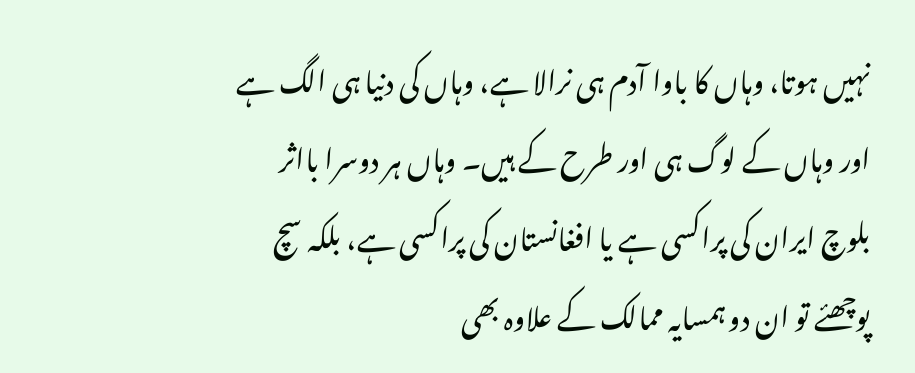نہیں ہوتا، وہاں کا باوا آدم ہی نرالا ہے، وہاں کی دنیا ہی الگ ہے اور وہاں کے لوگ ہی اور طرح کے ہیں۔ وہاں ہر دوسرا بااثر بلوچ ایران کی پراکسی ہے یا افغانستان کی پراکسی ہے، بلکہ سچ پوچھئے تو ان دو ہمسایہ ممالک کے علاوہ بھی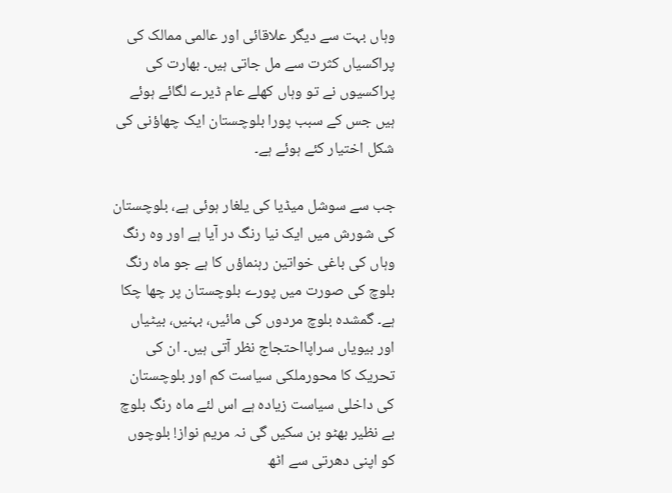وہاں بہت سے دیگر علاقائی اور عالمی ممالک کی پراکسیاں کثرت سے مل جاتی ہیں۔ بھارت کی پراکسیوں نے تو وہاں کھلے عام ڈیرے لگائے ہوئے ہیں جس کے سبب پورا بلوچستان ایک چھاؤنی کی شکل اختیار کئے ہوئے ہے۔

جب سے سوشل میڈیا کی یلغار ہوئی ہے، بلوچستان کی شورش میں ایک نیا رنگ در آیا ہے اور وہ رنگ وہاں کی باغی خواتین رہنماؤں کا ہے جو ماہ رنگ بلوچ کی صورت میں پورے بلوچستان پر چھا چکا ہے۔ گمشدہ بلوچ مردوں کی مائیں، بہنیں، بیٹیاں اور بیویاں سراپااحتجاج نظر آتی ہیں۔ ان کی تحریک کا محورملکی سیاست کم اور بلوچستان کی داخلی سیاست زیادہ ہے اس لئے ماہ رنگ بلوچ بے نظیر بھٹو بن سکیں گی نہ مریم نواز! بلوچوں کو اپنی دھرتی سے اٹھ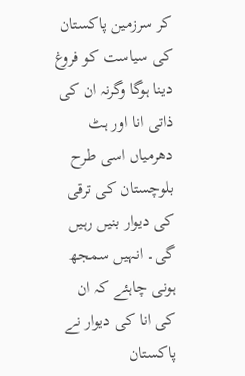کر سرزمین پاکستان کی سیاست کو فروغ دینا ہوگا وگرنہ ان کی ذاتی انا اور ہٹ دھرمیاں اسی طرح بلوچستان کی ترقی کی دیوار بنیں رہیں گی۔ انہیں سمجھ ہونی چاہئے کہ ان کی انا کی دیوار نے پاکستان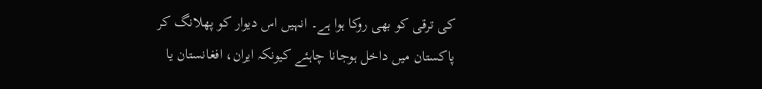کی ترقی کو بھی روکا ہوا ہے۔ انہیں اس دیوار کو پھلانگ کر پاکستان میں داخل ہوجانا چاہئے کیونکہ ایران، افغانستان یا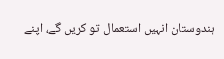ہندوستان انہیں استعمال تو کریں گے، اپنے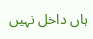ہاں داخل نہیں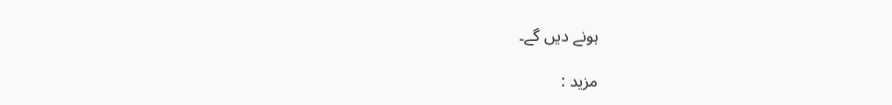ہونے دیں گے۔

مزید :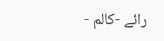رائے -کالم -